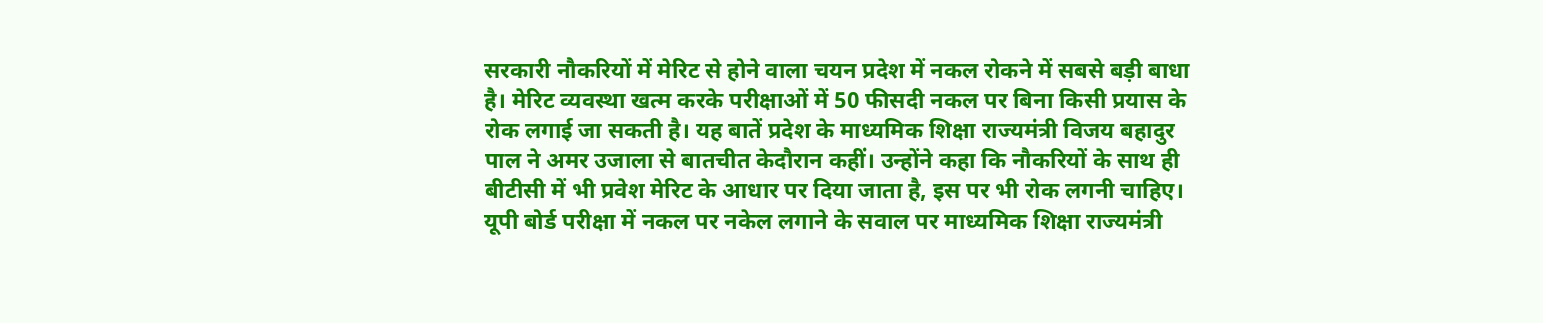सरकारी नौकरियों में मेरिट से होने वाला चयन प्रदेश में नकल रोकने में सबसे बड़ी बाधा है। मेरिट व्यवस्था खत्म करके परीक्षाओं में 50 फीसदी नकल पर बिना किसी प्रयास के रोक लगाई जा सकती है। यह बातें प्रदेश के माध्यमिक शिक्षा राज्यमंत्री विजय बहादुर पाल ने अमर उजाला से बातचीत केदौरान कहीं। उन्होंने कहा कि नौकरियों के साथ ही बीटीसी में भी प्रवेश मेरिट के आधार पर दिया जाता है, इस पर भी रोक लगनी चाहिए।
यूपी बोर्ड परीक्षा में नकल पर नकेल लगाने के सवाल पर माध्यमिक शिक्षा राज्यमंत्री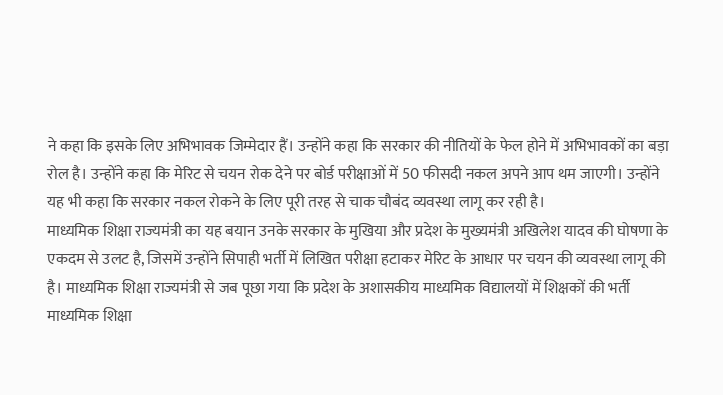ने कहा कि इसके लिए अभिभावक जिम्मेदार हैं। उन्होंने कहा कि सरकार की नीतियों के फेल होने में अभिभावकों का बड़ा रोल है। उन्होंने कहा कि मेरिट से चयन रोक देने पर बोर्ड परीक्षाओं में 50 फीसदी नकल अपने आप थम जाएगी। उन्होंने यह भी कहा कि सरकार नकल रोकने के लिए पूरी तरह से चाक चौबंद व्यवस्था लागू कर रही है।
माध्यमिक शिक्षा राज्यमंत्री का यह बयान उनके सरकार के मुखिया और प्रदेश के मुख्यमंत्री अखिलेश यादव की घोषणा के एकदम से उलट है, जिसमें उन्होंने सिपाही भर्ती में लिखित परीक्षा हटाकर मेरिट के आधार पर चयन की व्यवस्था लागू की है। माध्यमिक शिक्षा राज्यमंत्री से जब पूछा गया कि प्रदेश के अशासकीय माध्यमिक विद्यालयों में शिक्षकों की भर्ती माध्यमिक शिक्षा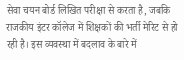सेवा चयन बोर्ड लिखित परीक्षा से करता है, जबकि राजकीय इंटर कॉलेज में शिक्षकों की भर्ती मेरिट से हो रही है। इस व्यवस्था में बदलाव के बारे में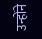उन्होंने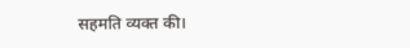सहमति व्यक्त की।